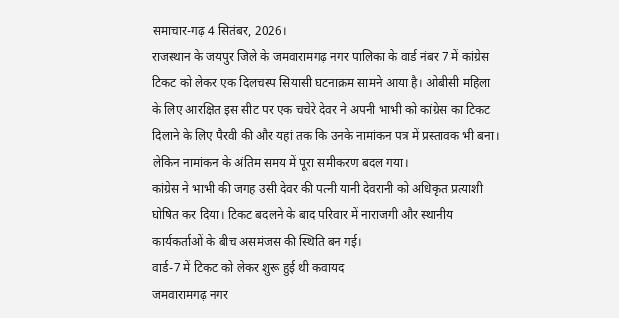समाचार-गढ़ 4 सितंबर, 2026।
राजस्थान के जयपुर जिले के जमवारामगढ़ नगर पालिका के वार्ड नंबर 7 में कांग्रेस टिकट को लेकर एक दिलचस्प सियासी घटनाक्रम सामने आया है। ओबीसी महिला के लिए आरक्षित इस सीट पर एक चचेरे देवर ने अपनी भाभी को कांग्रेस का टिकट दिलाने के लिए पैरवी की और यहां तक कि उनके नामांकन पत्र में प्रस्तावक भी बना। लेकिन नामांकन के अंतिम समय में पूरा समीकरण बदल गया।
कांग्रेस ने भाभी की जगह उसी देवर की पत्नी यानी देवरानी को अधिकृत प्रत्याशी घोषित कर दिया। टिकट बदलने के बाद परिवार में नाराजगी और स्थानीय कार्यकर्ताओं के बीच असमंजस की स्थिति बन गई।
वार्ड-7 में टिकट को लेकर शुरू हुई थी कवायद
जमवारामगढ़ नगर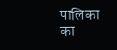पालिका का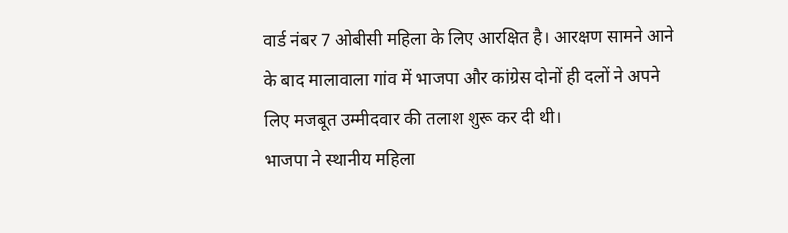वार्ड नंबर 7 ओबीसी महिला के लिए आरक्षित है। आरक्षण सामने आने के बाद मालावाला गांव में भाजपा और कांग्रेस दोनों ही दलों ने अपने लिए मजबूत उम्मीदवार की तलाश शुरू कर दी थी।
भाजपा ने स्थानीय महिला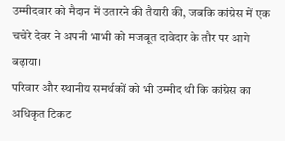उम्मीदवार को मैदान में उतारने की तैयारी की, जबकि कांग्रेस में एक चचेरे देवर ने अपनी भाभी को मजबूत दावेदार के तौर पर आगे बढ़ाया।
परिवार और स्थानीय समर्थकों को भी उम्मीद थी कि कांग्रेस का अधिकृत टिकट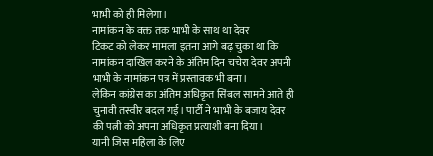भाभी को ही मिलेगा।
नामांकन के वक्त तक भाभी के साथ था देवर
टिकट को लेकर मामला इतना आगे बढ़ चुका था कि नामांकन दाखिल करने के अंतिम दिन चचेरा देवर अपनी भाभी के नामांकन पत्र में प्रस्तावक भी बना।
लेकिन कांग्रेस का अंतिम अधिकृत सिंबल सामने आते ही चुनावी तस्वीर बदल गई। पार्टी ने भाभी के बजाय देवर की पत्नी को अपना अधिकृत प्रत्याशी बना दिया।
यानी जिस महिला के लिए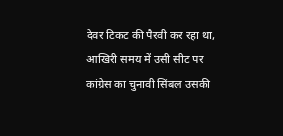देवर टिकट की पैरवी कर रहा था, आखिरी समय में उसी सीट पर कांग्रेस का चुनावी सिंबल उसकी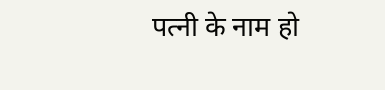पत्नी के नाम हो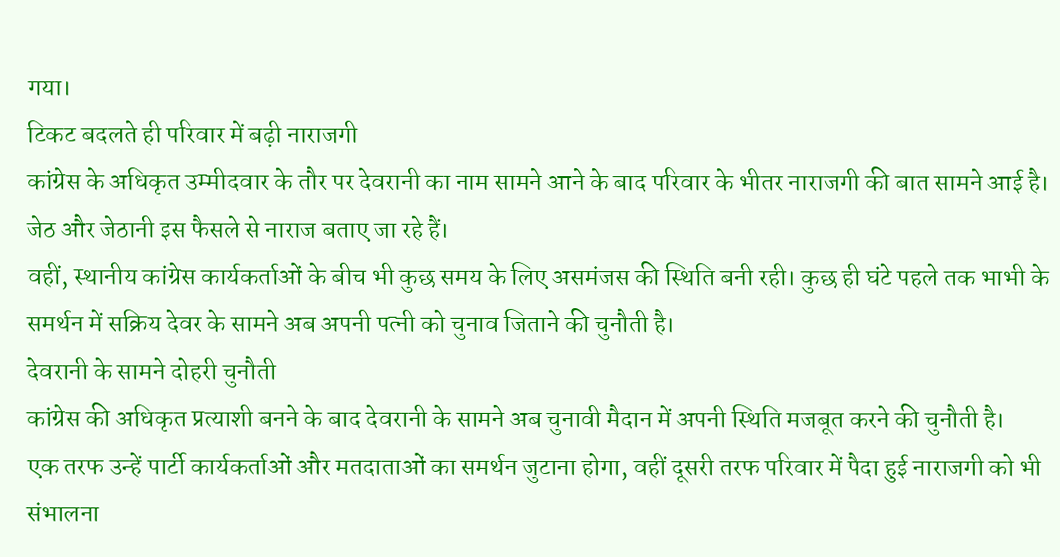गया।
टिकट बदलते ही परिवार में बढ़ी नाराजगी
कांग्रेस के अधिकृत उम्मीदवार के तौर पर देवरानी का नाम सामने आने के बाद परिवार के भीतर नाराजगी की बात सामने आई है। जेठ और जेठानी इस फैसले से नाराज बताए जा रहे हैं।
वहीं, स्थानीय कांग्रेस कार्यकर्ताओं के बीच भी कुछ समय के लिए असमंजस की स्थिति बनी रही। कुछ ही घंटे पहले तक भाभी के समर्थन में सक्रिय देवर के सामने अब अपनी पत्नी को चुनाव जिताने की चुनौती है।
देवरानी के सामने दोहरी चुनौती
कांग्रेस की अधिकृत प्रत्याशी बनने के बाद देवरानी के सामने अब चुनावी मैदान में अपनी स्थिति मजबूत करने की चुनौती है।
एक तरफ उन्हें पार्टी कार्यकर्ताओं और मतदाताओं का समर्थन जुटाना होगा, वहीं दूसरी तरफ परिवार में पैदा हुई नाराजगी को भी संभालना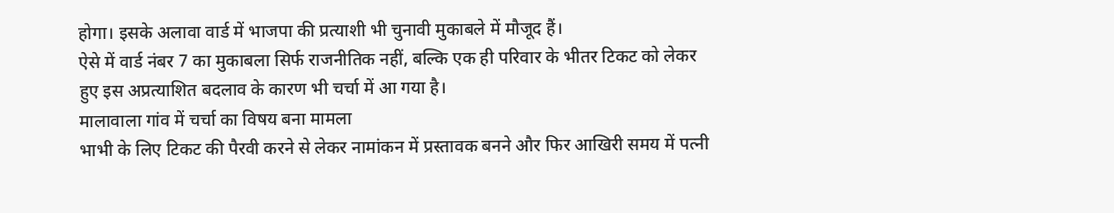होगा। इसके अलावा वार्ड में भाजपा की प्रत्याशी भी चुनावी मुकाबले में मौजूद हैं।
ऐसे में वार्ड नंबर 7 का मुकाबला सिर्फ राजनीतिक नहीं, बल्कि एक ही परिवार के भीतर टिकट को लेकर हुए इस अप्रत्याशित बदलाव के कारण भी चर्चा में आ गया है।
मालावाला गांव में चर्चा का विषय बना मामला
भाभी के लिए टिकट की पैरवी करने से लेकर नामांकन में प्रस्तावक बनने और फिर आखिरी समय में पत्नी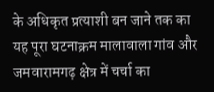के अधिकृत प्रत्याशी बन जाने तक का यह पूरा घटनाक्रम मालावाला गांव और जमवारामगढ़ क्षेत्र में चर्चा का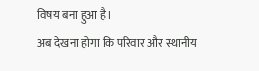विषय बना हुआ है।
अब देखना होगा कि परिवार और स्थानीय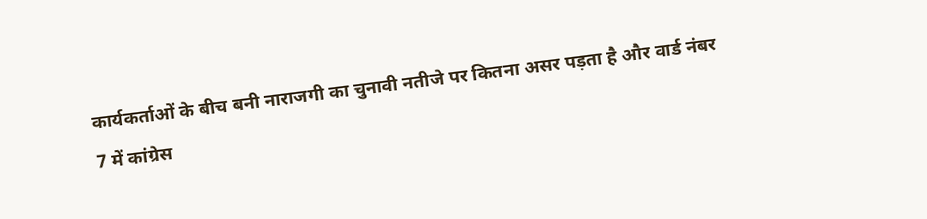कार्यकर्ताओं के बीच बनी नाराजगी का चुनावी नतीजे पर कितना असर पड़ता है और वार्ड नंबर 7 में कांग्रेस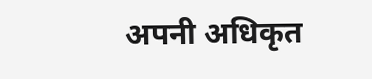अपनी अधिकृत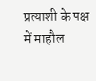प्रत्याशी के पक्ष में माहौल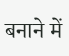बनाने में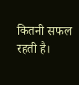कितनी सफल रहती है।